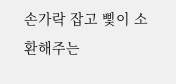손가락 잡고 삧이 소환해주는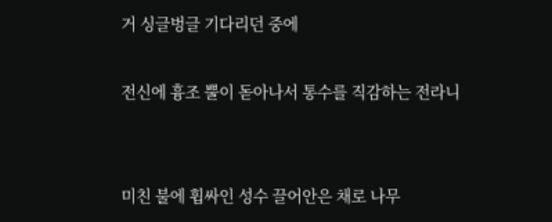거 싱글벙글 기다리던 중에

전신에 흉조 뿔이 돋아나서 통수를 직감하는 전라니


미친 불에 휩싸인 성수 끌어안은 채로 나무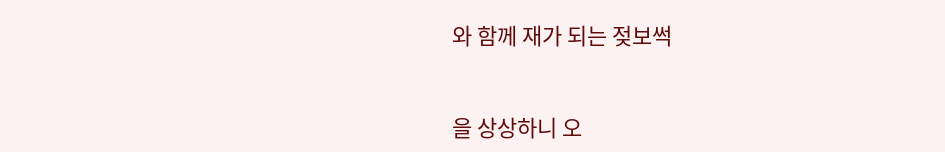와 함께 재가 되는 젖보썩


을 상상하니 오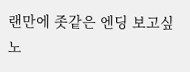랜만에 좃같은 엔딩 보고싶노